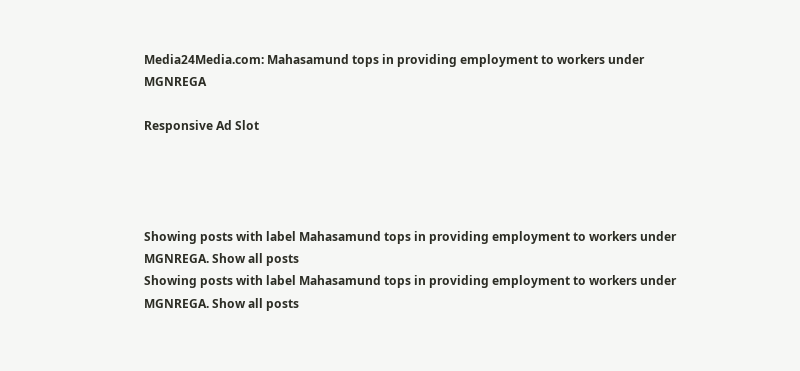Media24Media.com: Mahasamund tops in providing employment to workers under MGNREGA

Responsive Ad Slot




Showing posts with label Mahasamund tops in providing employment to workers under MGNREGA. Show all posts
Showing posts with label Mahasamund tops in providing employment to workers under MGNREGA. Show all posts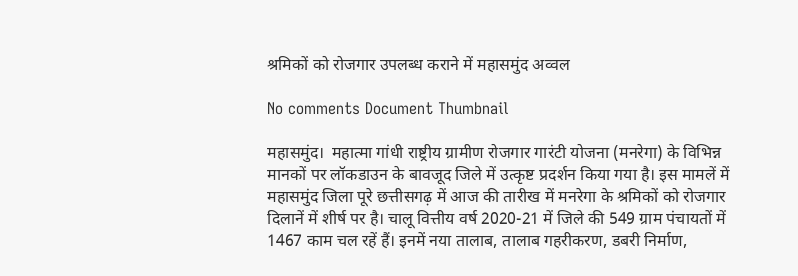श्रमिकों को रोजगार उपलब्ध कराने में महासमुंद अव्वल

No comments Document Thumbnail

महासमुंद।  महात्मा गांधी राष्ट्रीय ग्रामीण रोजगार गारंटी योजना (मनरेगा) के विभिन्न मानकों पर लॉकडाउन के बावजूद जिले में उत्कृष्ट प्रदर्शन किया गया है। इस मामलें में महासमुंद जिला पूरे छत्तीसगढ़ में आज की तारीख में मनरेगा के श्रमिकों को रोजगार दिलानें में शीर्ष पर है। चालू वित्तीय वर्ष 2020-21 में जिले की 549 ग्राम पंचायतों में 1467 काम चल रहें हैं। इनमें नया तालाब, तालाब गहरीकरण, डबरी निर्माण,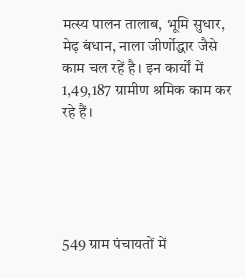मत्स्य पालन तालाब, भूमि सुधार, मेढ़ बंधान, नाला जीर्णोद्धार जैसे काम चल रहें है। इन कार्यों में 1,49,187 ग्रामीण श्रमिक काम कर रहे हैं।





549 ग्राम पंचायतों में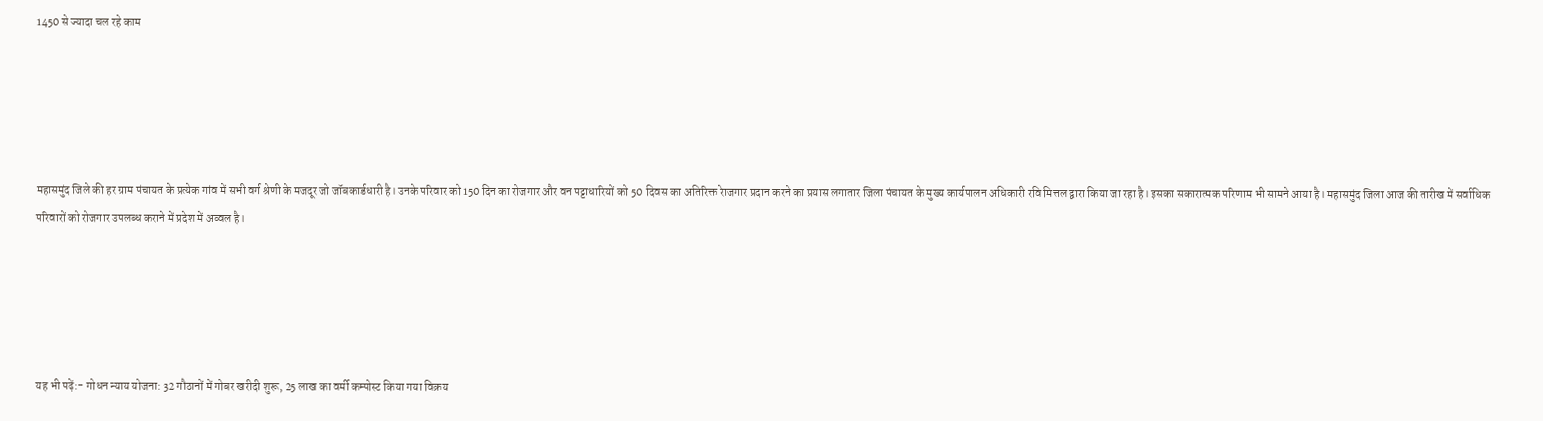1450 से ज्यादा चल रहे काम





महासमुंद जिले की हर ग्राम पंचायत के प्रत्येक गांव में सभी वर्ग श्रेणी के मजदूर जो जॉबकार्डधारी है। उनके परिवार को 150 दिन का रोजगार और वन पट्टाधारियों को 50 दिवस का अतिरिक्त रेाजगार प्रदान करने का प्रयास लगातार जिला पंचायत के मुख्य कार्यपालन अधिकारी रवि मित्तल द्वारा किया जा रहा है। इसका सकारात्मक परिणाम भी सामने आया है। महासमुंद जिला आज की तारीख में सर्वाधिक परिवारों को रोजगार उपलब्ध कराने में प्रदेश में अव्वल है।





यह भी पढ़ें:- गोधन न्याय योजना: 32 गौठानों में गोबर खरीदी शुरू, 25 लाख का वर्मी कम्पोस्ट किया गया विक्रय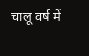चालू वर्ष में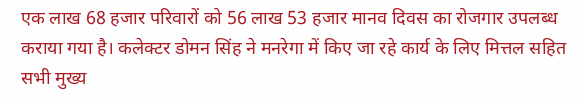एक लाख 68 हजार परिवारों को 56 लाख 53 हजार मानव दिवस का रोजगार उपलब्ध कराया गया है। कलेक्टर डोमन सिंह ने मनरेगा में किए जा रहे कार्य के लिए मित्तल सहित सभी मुख्य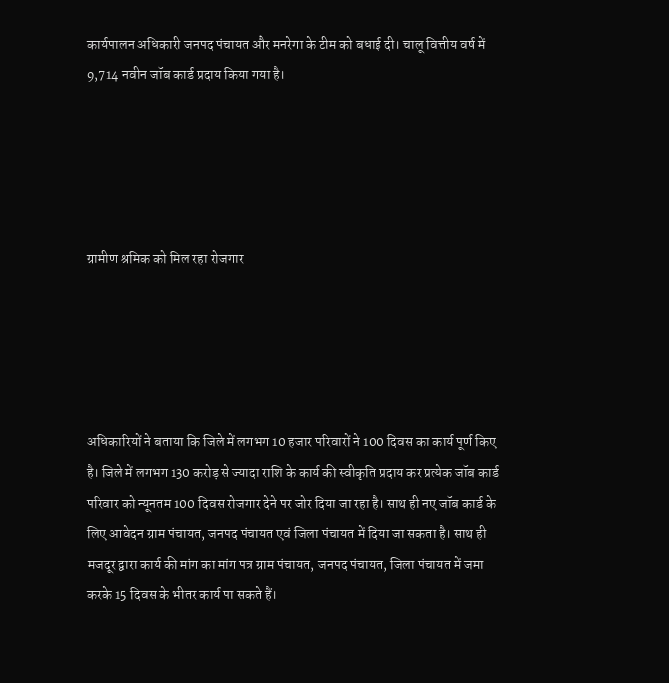कार्यपालन अधिकारी जनपद पंचायत और मनरेगा के टीम को बधाई दी। चालू वित्तीय वर्ष में 9,714 नवीन जॉब कार्ड प्रदाय किया गया है।





ग्रामीण श्रमिक को मिल रहा रोजगार





अधिकारियों ने बताया कि जिले में लगभग 10 हजार परिवारों ने 100 दिवस का कार्य पूर्ण किए है। जिले में लगभग 130 करोड़ से ज्यादा राशि के कार्य की स्वीकृति प्रदाय कर प्रत्येक जॉब कार्ड परिवार को न्यूनतम 100 दिवस रोजगार देने पर जोर दिया जा रहा है। साथ ही नए जॉब कार्ड के लिए आवेदन ग्राम पंचायत, जनपद पंचायत एवं जिला पंचायत में दिया जा सकता है। साथ ही मजदूर द्वारा कार्य की मांग का मांग पत्र ग्राम पंचायत, जनपद पंचायत, जिला पंचायत में जमा करके 15 दिवस के भीतर कार्य पा सकते हैं।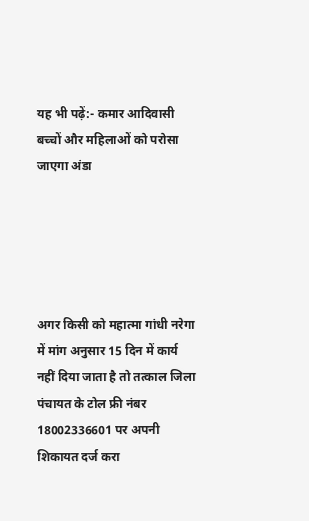यह भी पढ़ें:- कमार आदिवासी बच्चों और महिलाओं को परोसा जाएगा अंडा





अगर किसी को महात्मा गांधी नरेगा में मांग अनुसार 15 दिन में कार्य नहीं दिया जाता है तो तत्काल जिला पंचायत के टोल फ्री नंबर 18002336601 पर अपनी शिकायत दर्ज करा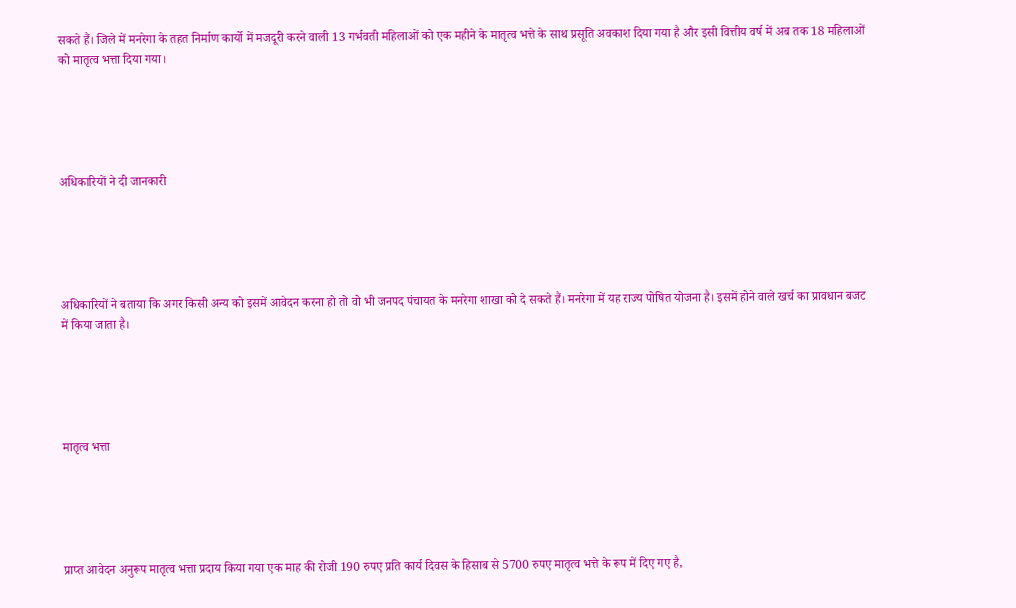सकते हैं। जिले में मनरेगा के तहत निर्माण कार्यो में मजदूरी करने वाली 13 गर्भवती महिलाओं को एक महीने के मातृत्व भत्ते के साथ प्रसूति अवकाश दिया गया है और इसी वित्तीय वर्ष में अब तक 18 महिलाओं को मातृत्व भत्ता दिया गया।





अधिकारियों ने दी जानकारी





अधिकारियों ने बताया कि अगर किसी अन्य को इसमें आवेदन करना हो तो वो भी जनपद पंचायत के मनरेगा शाखा को दे सकते हैं। मनरेगा में यह राज्य पोषित योजना है। इसमें होने वाले खर्च का प्रावधान बजट में किया जाता है।





मातृत्व भत्ता





प्राप्त आवेदन अनुरूप मातृत्व भत्ता प्रदाय किया गया एक माह की रोजी 190 रुपए प्रति कार्य दिवस के हिसाब से 5700 रुपए मातृत्व भत्ते के रूप में दिए गए है,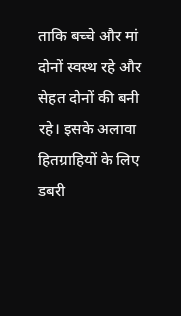ताकि बच्चे और मां दोनों स्वस्थ रहे और सेहत दोनों की बनी रहे। इसके अलावा हितग्राहियों के लिए डबरी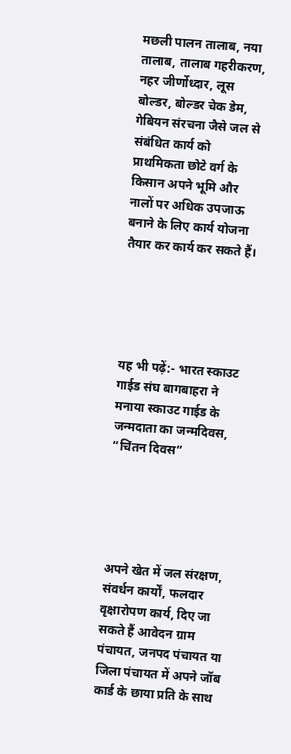मछली पालन तालाब, नया तालाब, तालाब गहरीकरण, नहर जीर्णोध्दार, लूस बोल्डर, बोल्डर चेक डेम, गेबियन संरचना जैसे जल से संबंधित कार्य को प्राथमिकता छोटे वर्ग के किसान अपने भूमि और नालों पर अधिक उपजाऊ बनाने के लिए कार्य योजना तैयार कर कार्य कर सकते हैं।





यह भी पढ़ें:- भारत स्काउट गाईड संघ बागबाहरा ने मनाया स्काउट गाईड के जन्मदाता का जन्मदिवस, “चिंतन दिवस”





अपने खेत में जल संरक्षण, संवर्धन कार्यों, फलदार वृक्षारोपण कार्य, दिए जा सकते हैं आवेदन ग्राम पंचायत, जनपद पंचायत या जिला पंचायत में अपने जॉब कार्ड के छाया प्रति के साथ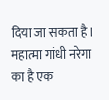दिया जा सकता है। महात्मा गांधी नरेगा का है एक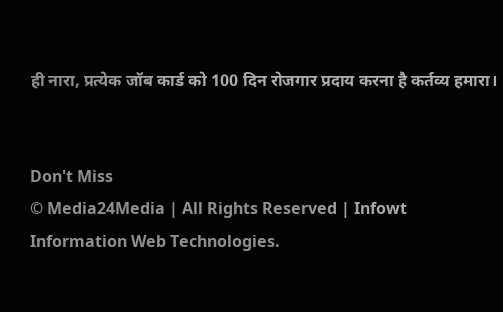ही नारा, प्रत्येक जॉब कार्ड को 100 दिन रोजगार प्रदाय करना है कर्तव्य हमारा।


Don't Miss
© Media24Media | All Rights Reserved | Infowt Information Web Technologies.